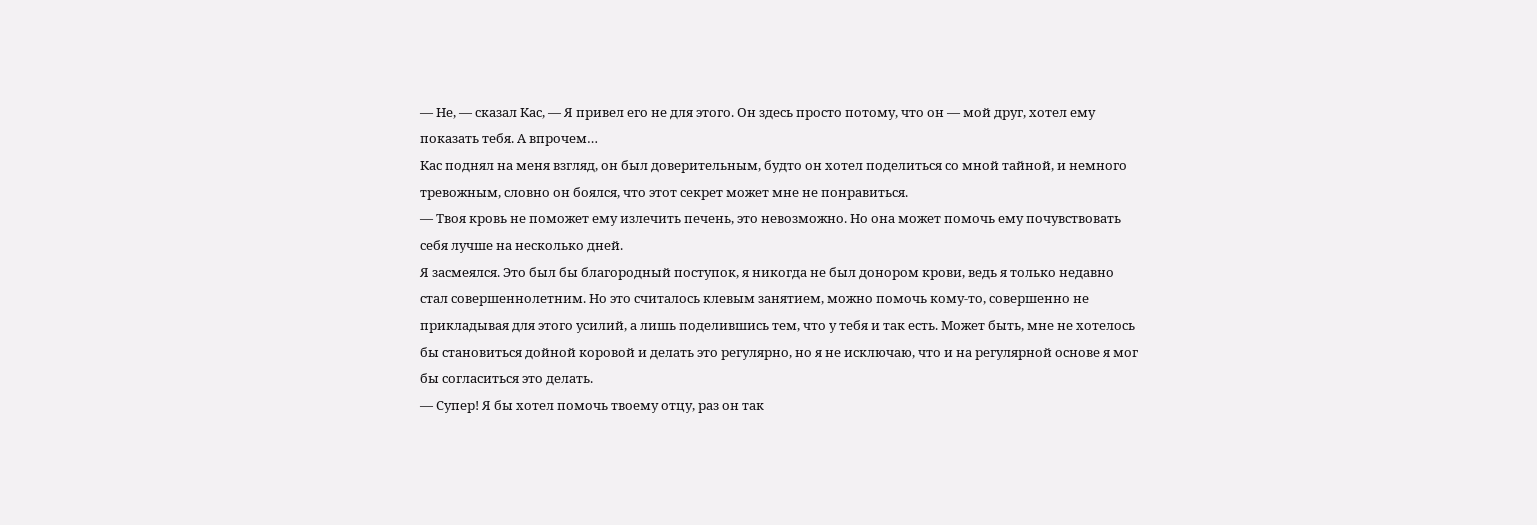— Не, — сказал Кас, — Я привел его не для этого. Он здесь просто потому, что он — мой друг, хотел ему показать тебя. А впрочем…
Кас поднял на меня взгляд, он был доверительным, будто он хотел поделиться со мной тайной, и немного тревожным, словно он боялся, что этот секрет может мне не понравиться.
— Твоя кровь не поможет ему излечить печень, это невозможно. Но она может помочь ему почувствовать себя лучше на несколько дней.
Я засмеялся. Это был бы благородный поступок, я никогда не был донором крови, ведь я только недавно стал совершеннолетним. Но это считалось клевым занятием, можно помочь кому-то, совершенно не прикладывая для этого усилий, а лишь поделившись тем, что у тебя и так есть. Может быть, мне не хотелось бы становиться дойной коровой и делать это регулярно, но я не исключаю, что и на регулярной основе я мог бы согласиться это делать.
— Супер! Я бы хотел помочь твоему отцу, раз он так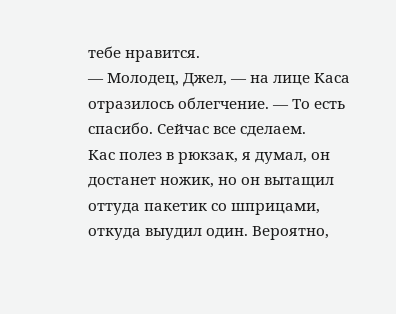тебе нравится.
— Молодец, Джел, — на лице Каса отразилось облегчение. — То есть спасибо. Сейчас все сделаем.
Кас полез в рюкзак, я думал, он достанет ножик, но он вытащил оттуда пакетик со шприцами, откуда выудил один. Вероятно,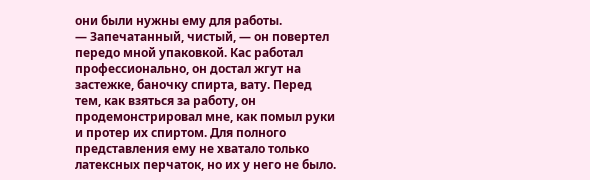они были нужны ему для работы.
— Запечатанный, чистый, — он повертел передо мной упаковкой. Кас работал профессионально, он достал жгут на застежке, баночку спирта, вату. Перед тем, как взяться за работу, он продемонстрировал мне, как помыл руки и протер их спиртом. Для полного представления ему не хватало только латексных перчаток, но их у него не было.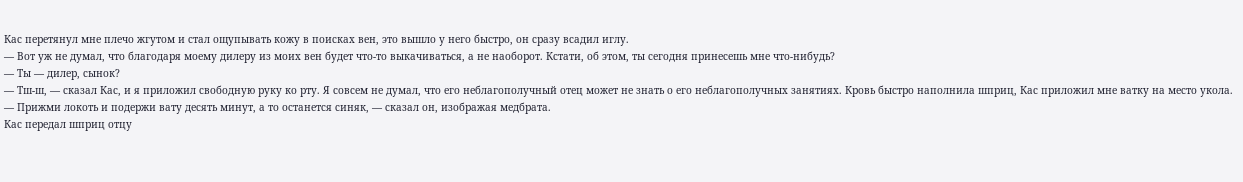Кас перетянул мне плечо жгутом и стал ощупывать кожу в поисках вен, это вышло у него быстро, он сразу всадил иглу.
— Вот уж не думал, что благодаря моему дилеру из моих вен будет что-то выкачиваться, а не наоборот. Кстати, об этом, ты сегодня принесешь мне что-нибудь?
— Ты — дилер, сынок?
— Тш-ш, — сказал Кас, и я приложил свободную руку ко рту. Я совсем не думал, что его неблагополучный отец может не знать о его неблагополучных занятиях. Кровь быстро наполнила шприц, Кас приложил мне ватку на место укола.
— Прижми локоть и подержи вату десять минут, а то останется синяк, — сказал он, изображая медбрата.
Кас передал шприц отцу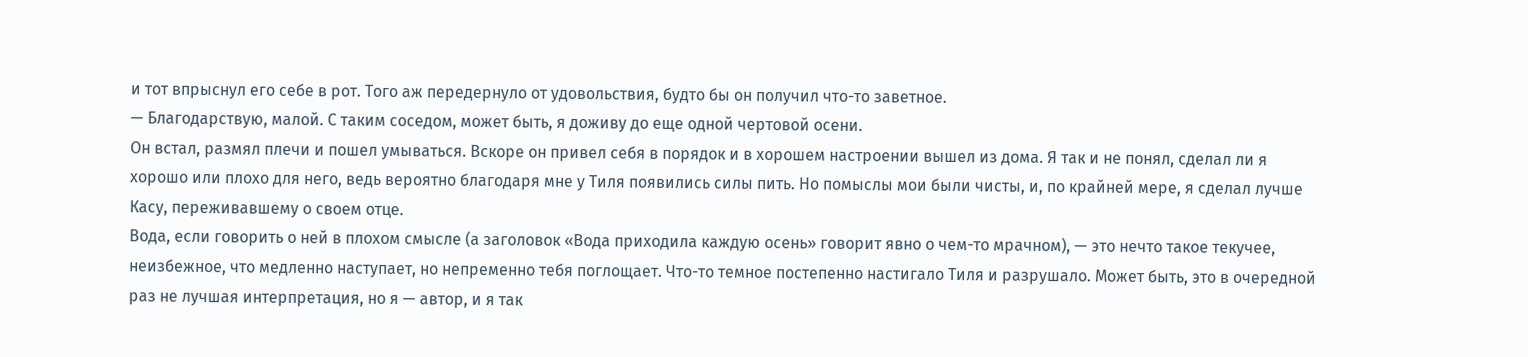и тот впрыснул его себе в рот. Того аж передернуло от удовольствия, будто бы он получил что-то заветное.
— Благодарствую, малой. С таким соседом, может быть, я доживу до еще одной чертовой осени.
Он встал, размял плечи и пошел умываться. Вскоре он привел себя в порядок и в хорошем настроении вышел из дома. Я так и не понял, сделал ли я хорошо или плохо для него, ведь вероятно благодаря мне у Тиля появились силы пить. Но помыслы мои были чисты, и, по крайней мере, я сделал лучше Касу, переживавшему о своем отце.
Вода, если говорить о ней в плохом смысле (а заголовок «Вода приходила каждую осень» говорит явно о чем-то мрачном), — это нечто такое текучее, неизбежное, что медленно наступает, но непременно тебя поглощает. Что-то темное постепенно настигало Тиля и разрушало. Может быть, это в очередной раз не лучшая интерпретация, но я — автор, и я так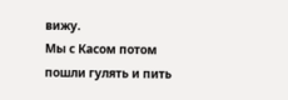вижу.
Мы с Касом потом пошли гулять и пить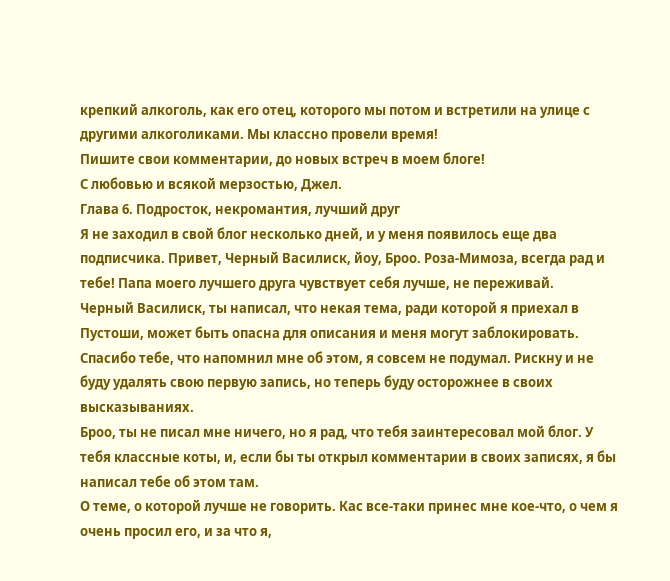крепкий алкоголь, как его отец, которого мы потом и встретили на улице с другими алкоголиками. Мы классно провели время!
Пишите свои комментарии, до новых встреч в моем блоге!
С любовью и всякой мерзостью, Джел.
Глава 6. Подросток, некромантия, лучший друг
Я не заходил в свой блог несколько дней, и у меня появилось еще два подписчика. Привет, Черный Василиск, йоу, Броо. Роза-Мимоза, всегда рад и тебе! Папа моего лучшего друга чувствует себя лучше, не переживай.
Черный Василиск, ты написал, что некая тема, ради которой я приехал в Пустоши, может быть опасна для описания и меня могут заблокировать. Спасибо тебе, что напомнил мне об этом, я совсем не подумал. Рискну и не буду удалять свою первую запись, но теперь буду осторожнее в своих высказываниях.
Броо, ты не писал мне ничего, но я рад, что тебя заинтересовал мой блог. У тебя классные коты, и, если бы ты открыл комментарии в своих записях, я бы написал тебе об этом там.
О теме, о которой лучше не говорить. Кас все-таки принес мне кое-что, о чем я очень просил его, и за что я,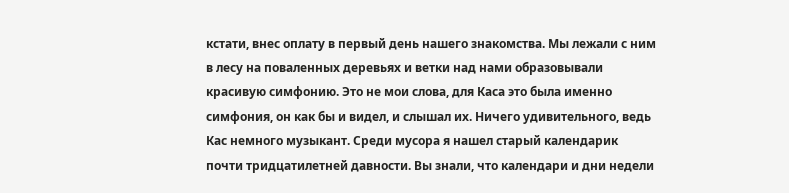кстати, внес оплату в первый день нашего знакомства. Мы лежали с ним в лесу на поваленных деревьях и ветки над нами образовывали красивую симфонию. Это не мои слова, для Каса это была именно симфония, он как бы и видел, и слышал их. Ничего удивительного, ведь Кас немного музыкант. Среди мусора я нашел старый календарик почти тридцатилетней давности. Вы знали, что календари и дни недели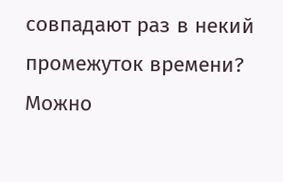совпадают раз в некий промежуток времени? Можно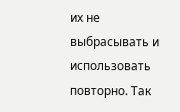их не выбрасывать и использовать повторно. Так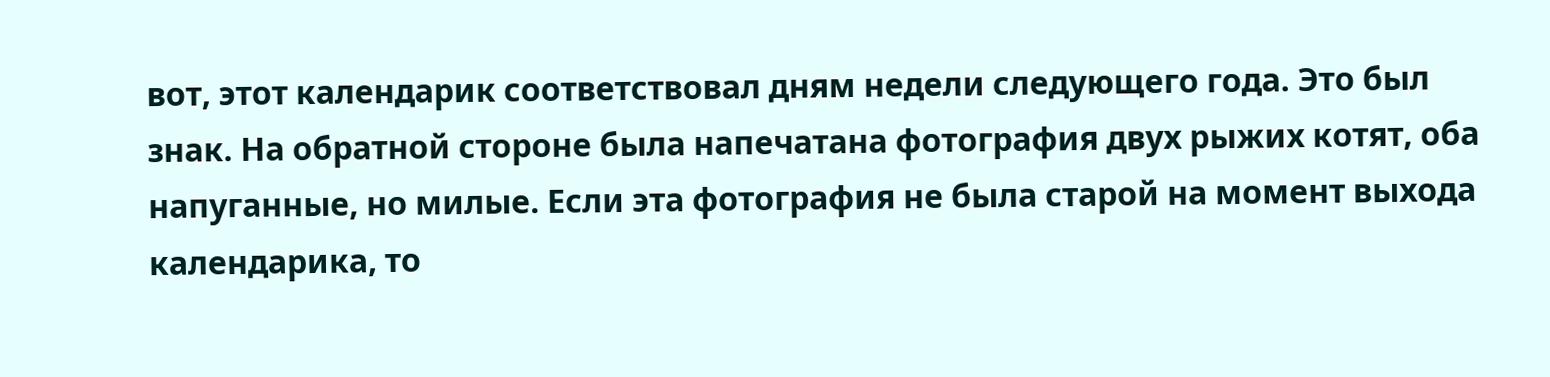вот, этот календарик соответствовал дням недели следующего года. Это был знак. На обратной стороне была напечатана фотография двух рыжих котят, оба напуганные, но милые. Если эта фотография не была старой на момент выхода календарика, то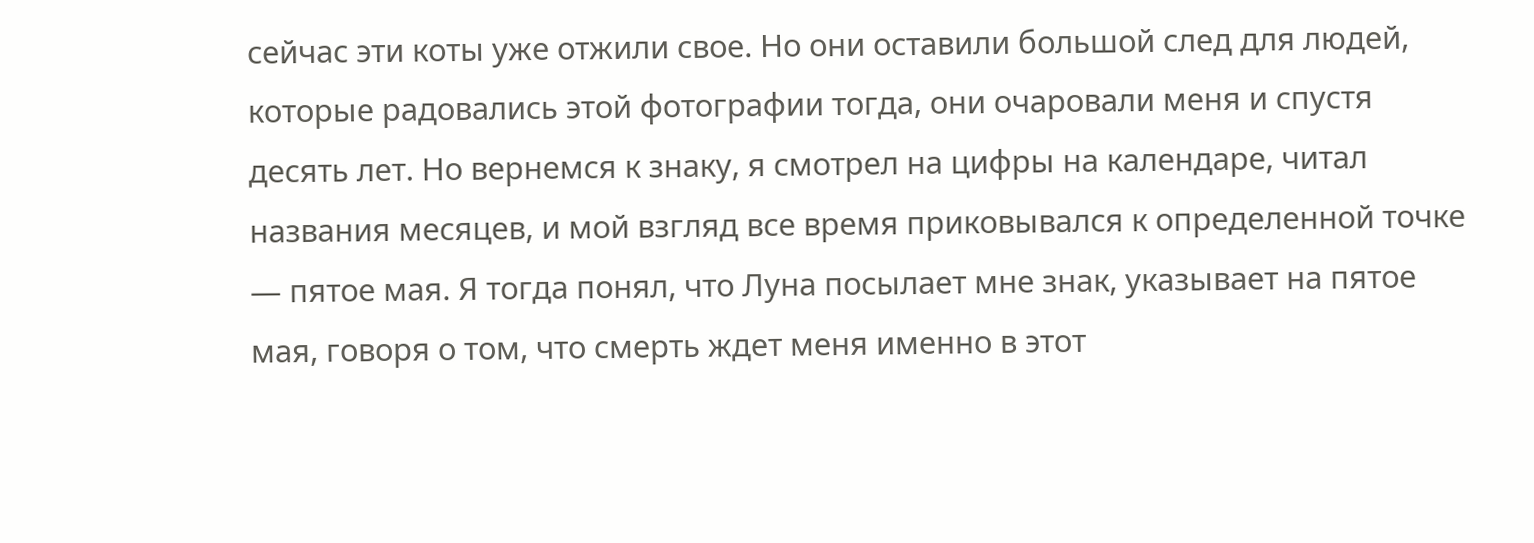сейчас эти коты уже отжили свое. Но они оставили большой след для людей, которые радовались этой фотографии тогда, они очаровали меня и спустя десять лет. Но вернемся к знаку, я смотрел на цифры на календаре, читал названия месяцев, и мой взгляд все время приковывался к определенной точке — пятое мая. Я тогда понял, что Луна посылает мне знак, указывает на пятое мая, говоря о том, что смерть ждет меня именно в этот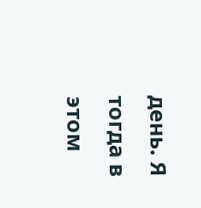день. Я тогда в этом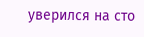уверился на сто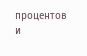процентов и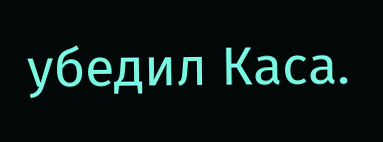убедил Каса.